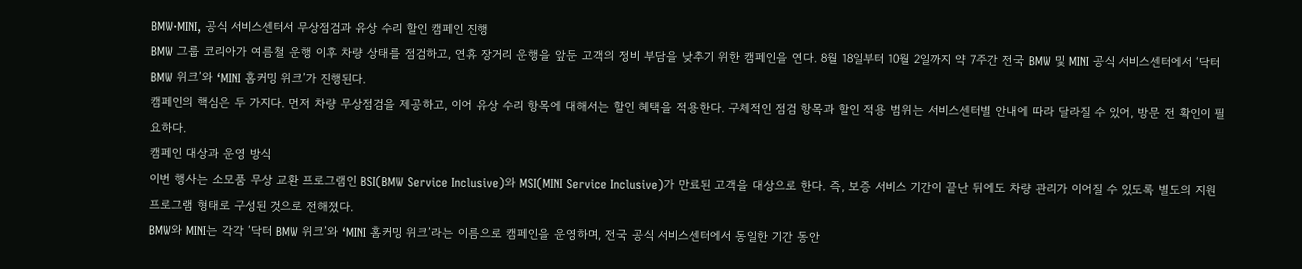BMW·MINI, 공식 서비스센터서 무상점검과 유상 수리 할인 캠페인 진행
BMW 그룹 코리아가 여름철 운행 이후 차량 상태를 점검하고, 연휴 장거리 운행을 앞둔 고객의 정비 부담을 낮추기 위한 캠페인을 연다. 8월 18일부터 10월 2일까지 약 7주간 전국 BMW 및 MINI 공식 서비스센터에서 ‘닥터 BMW 위크’와 ‘MINI 홈커밍 위크’가 진행된다.
캠페인의 핵심은 두 가지다. 먼저 차량 무상점검을 제공하고, 이어 유상 수리 항목에 대해서는 할인 혜택을 적용한다. 구체적인 점검 항목과 할인 적용 범위는 서비스센터별 안내에 따라 달라질 수 있어, 방문 전 확인이 필요하다.
캠페인 대상과 운영 방식
이번 행사는 소모품 무상 교환 프로그램인 BSI(BMW Service Inclusive)와 MSI(MINI Service Inclusive)가 만료된 고객을 대상으로 한다. 즉, 보증 서비스 기간이 끝난 뒤에도 차량 관리가 이어질 수 있도록 별도의 지원 프로그램 형태로 구성된 것으로 전해졌다.
BMW와 MINI는 각각 ‘닥터 BMW 위크’와 ‘MINI 홈커밍 위크’라는 이름으로 캠페인을 운영하며, 전국 공식 서비스센터에서 동일한 기간 동안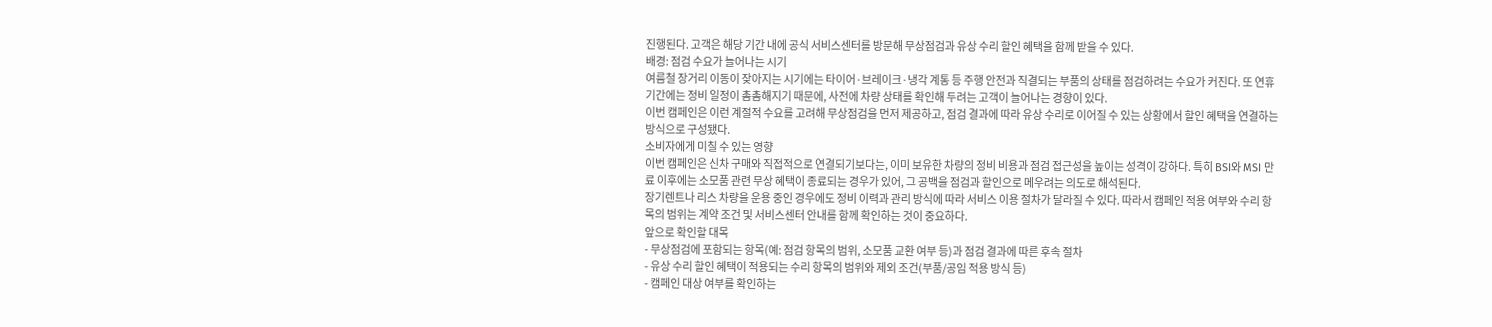진행된다. 고객은 해당 기간 내에 공식 서비스센터를 방문해 무상점검과 유상 수리 할인 혜택을 함께 받을 수 있다.
배경: 점검 수요가 늘어나는 시기
여름철 장거리 이동이 잦아지는 시기에는 타이어·브레이크·냉각 계통 등 주행 안전과 직결되는 부품의 상태를 점검하려는 수요가 커진다. 또 연휴 기간에는 정비 일정이 촘촘해지기 때문에, 사전에 차량 상태를 확인해 두려는 고객이 늘어나는 경향이 있다.
이번 캠페인은 이런 계절적 수요를 고려해 무상점검을 먼저 제공하고, 점검 결과에 따라 유상 수리로 이어질 수 있는 상황에서 할인 혜택을 연결하는 방식으로 구성됐다.
소비자에게 미칠 수 있는 영향
이번 캠페인은 신차 구매와 직접적으로 연결되기보다는, 이미 보유한 차량의 정비 비용과 점검 접근성을 높이는 성격이 강하다. 특히 BSI와 MSI 만료 이후에는 소모품 관련 무상 혜택이 종료되는 경우가 있어, 그 공백을 점검과 할인으로 메우려는 의도로 해석된다.
장기렌트나 리스 차량을 운용 중인 경우에도 정비 이력과 관리 방식에 따라 서비스 이용 절차가 달라질 수 있다. 따라서 캠페인 적용 여부와 수리 항목의 범위는 계약 조건 및 서비스센터 안내를 함께 확인하는 것이 중요하다.
앞으로 확인할 대목
- 무상점검에 포함되는 항목(예: 점검 항목의 범위, 소모품 교환 여부 등)과 점검 결과에 따른 후속 절차
- 유상 수리 할인 혜택이 적용되는 수리 항목의 범위와 제외 조건(부품/공임 적용 방식 등)
- 캠페인 대상 여부를 확인하는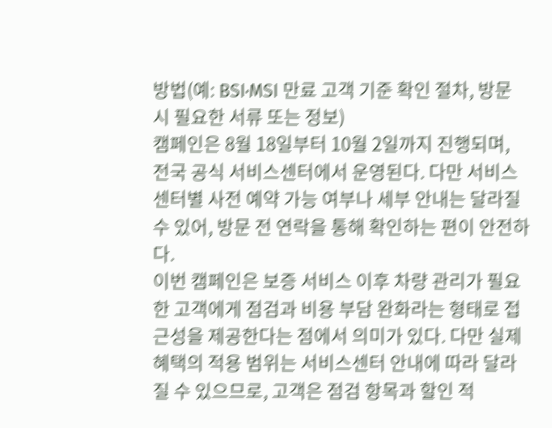방법(예: BSI·MSI 만료 고객 기준 확인 절차, 방문 시 필요한 서류 또는 정보)
캠페인은 8월 18일부터 10월 2일까지 진행되며, 전국 공식 서비스센터에서 운영된다. 다만 서비스센터별 사전 예약 가능 여부나 세부 안내는 달라질 수 있어, 방문 전 연락을 통해 확인하는 편이 안전하다.
이번 캠페인은 보증 서비스 이후 차량 관리가 필요한 고객에게 점검과 비용 부담 완화라는 형태로 접근성을 제공한다는 점에서 의미가 있다. 다만 실제 혜택의 적용 범위는 서비스센터 안내에 따라 달라질 수 있으므로, 고객은 점검 항목과 할인 적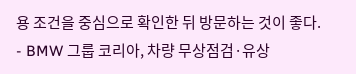용 조건을 중심으로 확인한 뒤 방문하는 것이 좋다.
- BMW 그룹 코리아, 차량 무상점검·유상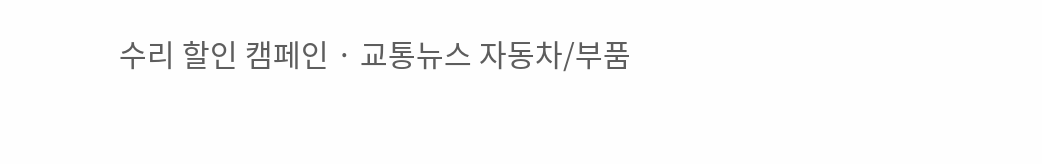수리 할인 캠페인 · 교통뉴스 자동차/부품